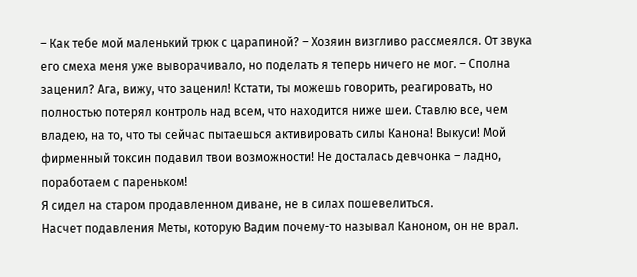– Как тебе мой маленький трюк с царапиной? – Хозяин визгливо рассмеялся. От звука его смеха меня уже выворачивало, но поделать я теперь ничего не мог. – Сполна заценил? Ага, вижу, что заценил! Кстати, ты можешь говорить, реагировать, но полностью потерял контроль над всем, что находится ниже шеи. Ставлю все, чем владею, на то, что ты сейчас пытаешься активировать силы Канона! Выкуси! Мой фирменный токсин подавил твои возможности! Не досталась девчонка – ладно, поработаем с пареньком!
Я сидел на старом продавленном диване, не в силах пошевелиться.
Насчет подавления Меты, которую Вадим почему-то называл Каноном, он не врал.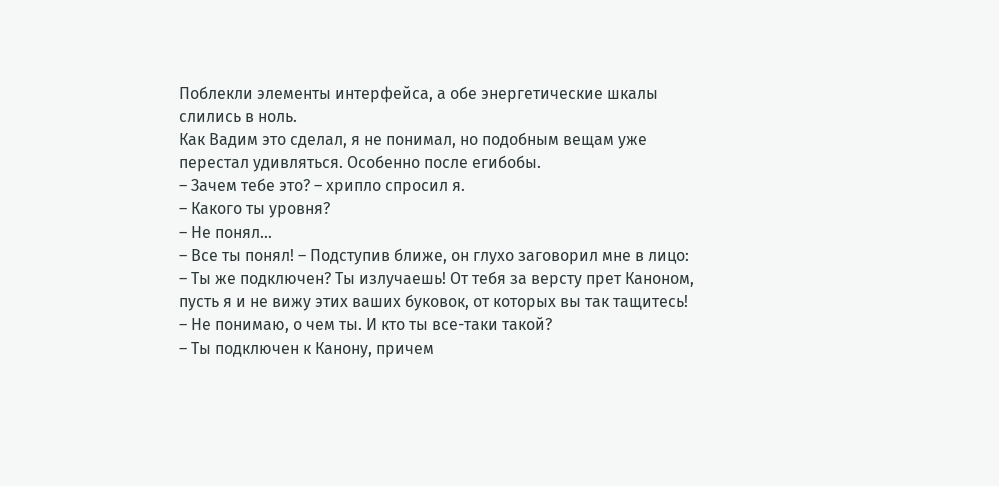Поблекли элементы интерфейса, а обе энергетические шкалы слились в ноль.
Как Вадим это сделал, я не понимал, но подобным вещам уже перестал удивляться. Особенно после егибобы.
– Зачем тебе это? – хрипло спросил я.
– Какого ты уровня?
– Не понял…
– Все ты понял! – Подступив ближе, он глухо заговорил мне в лицо: – Ты же подключен? Ты излучаешь! От тебя за версту прет Каноном, пусть я и не вижу этих ваших буковок, от которых вы так тащитесь!
– Не понимаю, о чем ты. И кто ты все-таки такой?
– Ты подключен к Канону, причем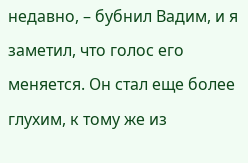недавно, – бубнил Вадим, и я заметил, что голос его меняется. Он стал еще более глухим, к тому же из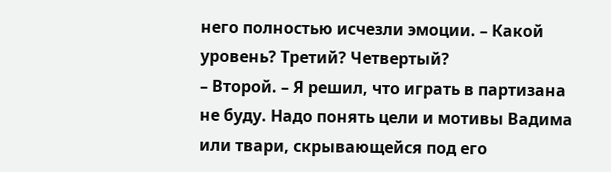него полностью исчезли эмоции. – Какой уровень? Третий? Четвертый?
– Второй. – Я решил, что играть в партизана не буду. Надо понять цели и мотивы Вадима или твари, скрывающейся под его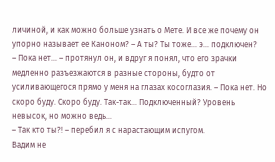личиной, и как можно больше узнать о Мете. И все же почему он упорно называет ее Каноном? – А ты? Ты тоже… э… подключен?
– Пока нет… – протянул он, и вдруг я понял, что его зрачки медленно разъезжаются в разные стороны, будто от усиливающегося прямо у меня на глазах косоглазия. – Пока нет. Но скоро буду. Скоро буду. Так-так… Подключенный? Уровень невысок, но можно ведь…
– Так кто ты?! – перебил я с нарастающим испугом.
Вадим не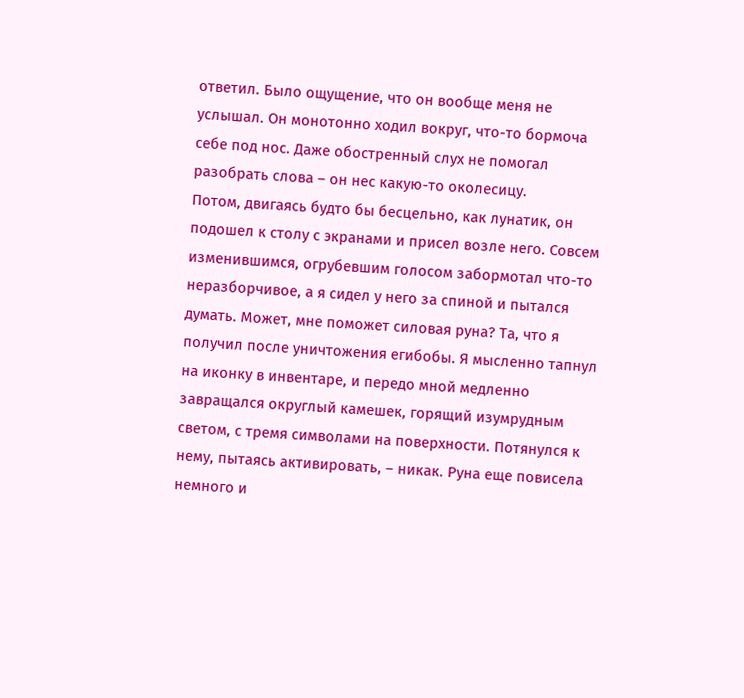ответил. Было ощущение, что он вообще меня не услышал. Он монотонно ходил вокруг, что-то бормоча себе под нос. Даже обостренный слух не помогал разобрать слова – он нес какую-то околесицу.
Потом, двигаясь будто бы бесцельно, как лунатик, он подошел к столу с экранами и присел возле него. Совсем изменившимся, огрубевшим голосом забормотал что-то неразборчивое, а я сидел у него за спиной и пытался думать. Может, мне поможет силовая руна? Та, что я получил после уничтожения егибобы. Я мысленно тапнул на иконку в инвентаре, и передо мной медленно завращался округлый камешек, горящий изумрудным светом, с тремя символами на поверхности. Потянулся к нему, пытаясь активировать, – никак. Руна еще повисела немного и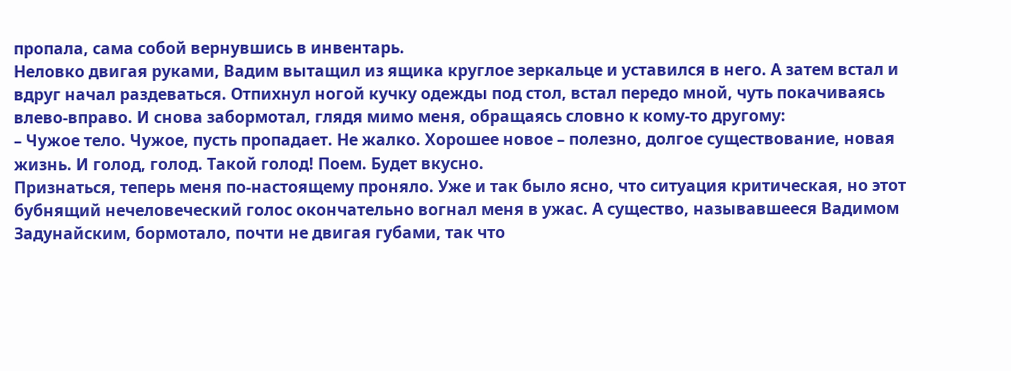пропала, сама собой вернувшись в инвентарь.
Неловко двигая руками, Вадим вытащил из ящика круглое зеркальце и уставился в него. А затем встал и вдруг начал раздеваться. Отпихнул ногой кучку одежды под стол, встал передо мной, чуть покачиваясь влево-вправо. И снова забормотал, глядя мимо меня, обращаясь словно к кому-то другому:
– Чужое тело. Чужое, пусть пропадает. Не жалко. Хорошее новое – полезно, долгое существование, новая жизнь. И голод, голод. Такой голод! Поем. Будет вкусно.
Признаться, теперь меня по-настоящему проняло. Уже и так было ясно, что ситуация критическая, но этот бубнящий нечеловеческий голос окончательно вогнал меня в ужас. А существо, называвшееся Вадимом Задунайским, бормотало, почти не двигая губами, так что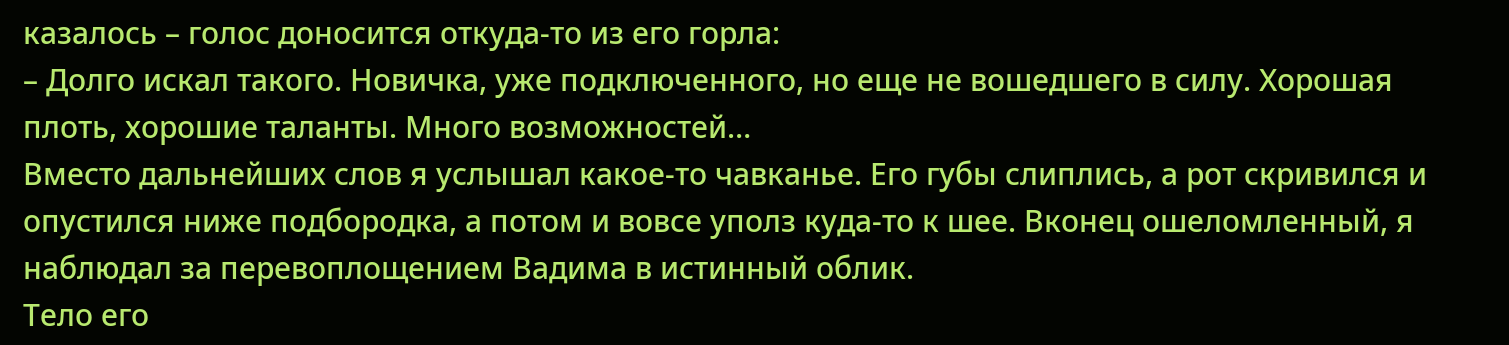казалось – голос доносится откуда-то из его горла:
– Долго искал такого. Новичка, уже подключенного, но еще не вошедшего в силу. Хорошая плоть, хорошие таланты. Много возможностей…
Вместо дальнейших слов я услышал какое-то чавканье. Его губы слиплись, а рот скривился и опустился ниже подбородка, а потом и вовсе уполз куда-то к шее. Вконец ошеломленный, я наблюдал за перевоплощением Вадима в истинный облик.
Тело его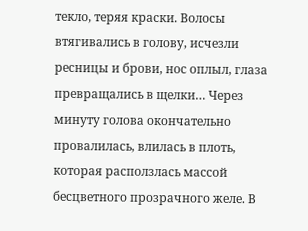текло, теряя краски. Волосы втягивались в голову, исчезли ресницы и брови, нос оплыл, глаза превращались в щелки… Через минуту голова окончательно провалилась, влилась в плоть, которая расползлась массой бесцветного прозрачного желе. В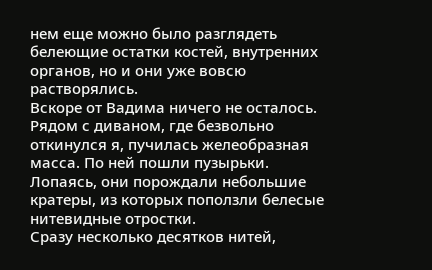нем еще можно было разглядеть белеющие остатки костей, внутренних органов, но и они уже вовсю растворялись.
Вскоре от Вадима ничего не осталось. Рядом с диваном, где безвольно откинулся я, пучилась желеобразная масса. По ней пошли пузырьки. Лопаясь, они порождали небольшие кратеры, из которых поползли белесые нитевидные отростки.
Сразу несколько десятков нитей,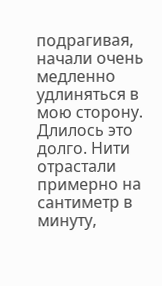подрагивая, начали очень медленно удлиняться в мою сторону. Длилось это долго. Нити отрастали примерно на сантиметр в минуту,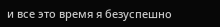и все это время я безуспешно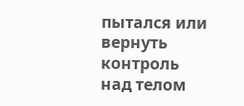пытался или вернуть контроль над телом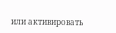или активировать